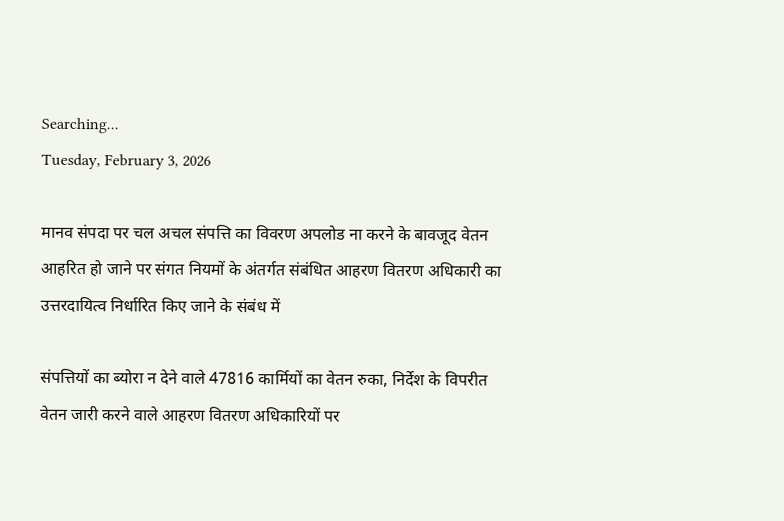Searching...
Tuesday, February 3, 2026

मानव संपदा पर चल अचल संपत्ति का विवरण अपलोड ना करने के बावजूद वेतन आहरित हो जाने पर संगत नियमों के अंतर्गत संबंधित आहरण वितरण अधिकारी का उत्तरदायित्व निर्धारित किए जाने के संबंध में

संपत्तियों का ब्योरा न देने वाले 47816 कार्मियों का वेतन रुका, निर्देश के विपरीत वेतन जारी करने वाले आहरण वितरण अधिकारियों पर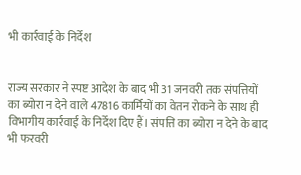भी कार्रवाई के निर्देश


राज्य सरकार ने स्पष्ट आदेश के बाद भी 31 जनवरी तक संपत्तियों का ब्योरा न देने वाले 47816 कार्मियों का वेतन रोकने के साथ ही विभागीय कार्रवाई के निर्देश दिए हैं। संपत्ति का ब्योरा न देने के बाद भी फरवरी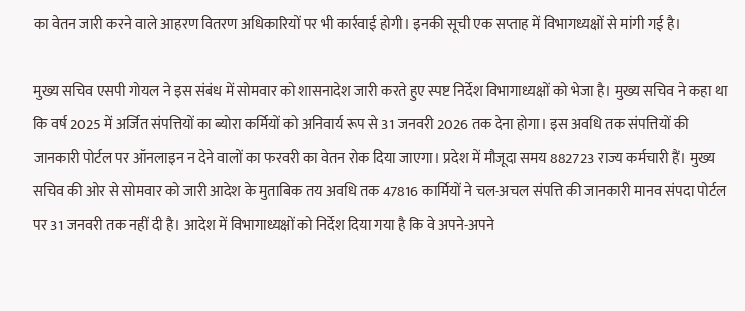का वेतन जारी करने वाले आहरण वितरण अधिकारियों पर भी कार्रवाई होगी। इनकी सूची एक सप्ताह में विभागध्यक्षों से मांगी गई है।

मुख्य सचिव एसपी गोयल ने इस संबंध में सोमवार को शासनादेश जारी करते हुए स्पष्ट निर्देश विभागाध्यक्षों को भेजा है। मुख्य सचिव ने कहा था कि वर्ष 2025 में अर्जित संपत्तियों का ब्योरा कर्मियों को अनिवार्य रूप से 31 जनवरी 2026 तक देना होगा। इस अवधि तक संपत्तियों की जानकारी पोर्टल पर ऑनलाइन न देने वालों का फरवरी का वेतन रोक दिया जाएगा। प्रदेश में मौजूदा समय 882723 राज्य कर्मचारी हैं। मुख्य सचिव की ओर से सोमवार को जारी आदेश के मुताबिक तय अवधि तक 47816 कार्मियों ने चल-अचल संपत्ति की जानकारी मानव संपदा पोर्टल पर 31 जनवरी तक नहीं दी है। आदेश में विभागाध्यक्षों को निर्देश दिया गया है कि वे अपने-अपने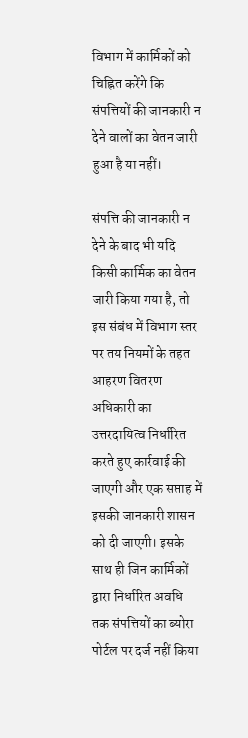विभाग में कार्मिकों को चिह्नित करेंगे कि संपत्तियों की जानकारी न देने वालों का वेतन जारी हुआ है या नहीं।

संपत्ति की जानकारी न देने के बाद भी यदि किसी कार्मिक का वेतन जारी किया गया है, तो इस संबंध में विभाग स्तर पर तय नियमों के तहत आहरण वितरण अधिकारी का उत्तरदायित्व निर्धारित करते हुए कार्रवाई की जाएगी और एक सप्ताह में इसकी जानकारी शासन को दी जाएगी। इसके साथ ही जिन कार्मिकों द्वारा निर्धारित अवधि तक संपत्तियों का ब्योरा पोर्टल पर दर्ज नहीं किया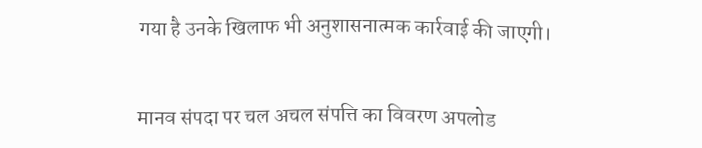गया है उनके खिलाफ भी अनुशासनात्मक कार्रवाई की जाएगी।


मानव संपदा पर चल अचल संपत्ति का विवरण अपलोड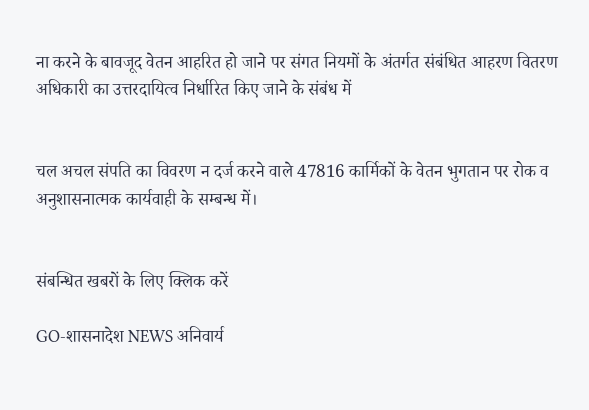ना करने के बावजूद वेतन आहरित हो जाने पर संगत नियमों के अंतर्गत संबंधित आहरण वितरण अधिकारी का उत्तरदायित्व निर्धारित किए जाने के संबंध में


चल अचल संपति का विवरण न दर्ज करने वाले 47816 कार्मिकों के वेतन भुगतान पर रोक व अनुशासनात्मक कार्यवाही के सम्बन्ध में।


संबन्धित खबरों के लिए क्लिक करें

GO-शासनादेश NEWS अनिवार्य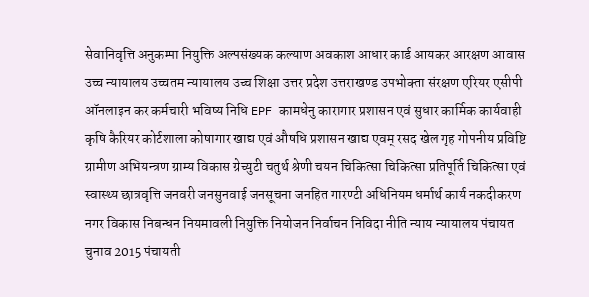सेवानिवृत्ति अनुकम्पा नियुक्ति अल्‍पसंख्‍यक कल्‍याण अवकाश आधार कार्ड आयकर आरक्षण आवास उच्च न्यायालय उच्चतम न्यायालय उच्‍च शिक्षा उत्तर प्रदेश उत्तराखण्ड उपभोक्‍ता संरक्षण एरियर एसीपी ऑनलाइन कर कर्मचारी भविष्य निधि EPF कामधेनु कारागार प्रशासन एवं सुधार कार्मिक कार्यवाही कृषि कैरियर कोर्टशाला कोषागार खाद्य एवं औषधि प्रशासन खाद्य एवम् रसद खेल गृह गोपनीय प्रविष्टि ग्रामीण अभियन्‍त्रण ग्राम्य विकास ग्रेच्युटी चतुर्थ श्रेणी चयन चिकित्सा चिकित्सा प्रतिपूर्ति चिकित्‍सा एवं स्वास्थ्य छात्रवृत्ति जनवरी जनसुनवाई जनसूचना जनहित गारण्टी अधिनियम धर्मार्थ कार्य नकदीकरण नगर विकास निबन्‍धन नियमावली नियुक्ति नियोजन निर्वाचन निविदा नीति न्याय न्यायालय पंचायत चुनाव 2015 पंचायती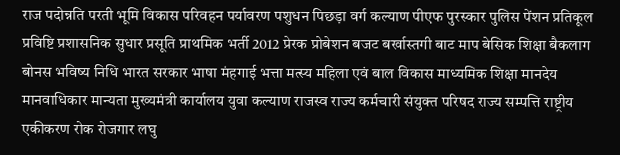राज पदोन्नति परती भूमि विकास परिवहन पर्यावरण पशुधन पिछड़ा वर्ग कल्‍याण पीएफ पुरस्कार पुलिस पेंशन प्रतिकूल प्रविष्टि प्रशासनिक सुधार प्रसूति प्राथमिक भर्ती 2012 प्रेरक प्रोबेशन बजट बर्खास्तगी बाट माप बेसिक शिक्षा बैकलाग बोनस भविष्य निधि भारत सरकार भाषा मंहगाई भत्ता मत्‍स्‍य महिला एवं बाल विकास माध्यमिक शिक्षा मानदेय मानवाधिकार मान्यता मुख्‍यमंत्री कार्यालय युवा कल्याण राजस्व राज्य कर्मचारी संयुक्त परिषद राज्य सम्पत्ति राष्ट्रीय एकीकरण रोक रोजगार लघु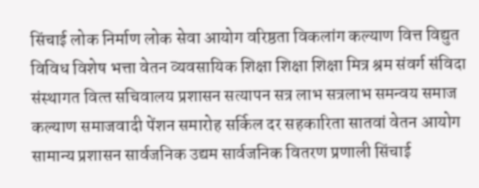सिंचाई लोक निर्माण लोक सेवा आयोग वरिष्ठता विकलांग कल्याण वित्त विद्युत विविध विशेष भत्ता वेतन व्‍यवसायिक शिक्षा शिक्षा शिक्षा मित्र श्रम संवर्ग संविदा संस्‍थागत वित्‍त सचिवालय प्रशासन सत्यापन सत्र लाभ सत्रलाभ समन्वय समाज कल्याण समाजवादी पेंशन समारोह सर्किल दर सहकारिता सातवां वेतन आयोग सामान्य प्रशासन सार्वजनिक उद्यम सार्वजनिक वितरण प्रणाली सिंचाई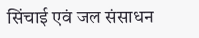सिंचाई एवं जल संसाधन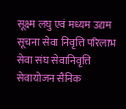सूक्ष्म लघु एवं मध्यम उद्यम सूचना सेवा निवृत्ति परिलाभ सेवा संघ सेवानिवृत्ति सेवायोजन सैनिक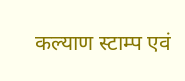कल्‍याण स्टाम्प एवं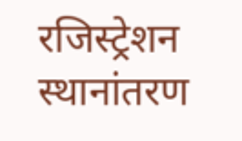रजिस्ट्रेशन स्थानांतरण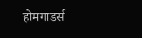होमगाडर्स